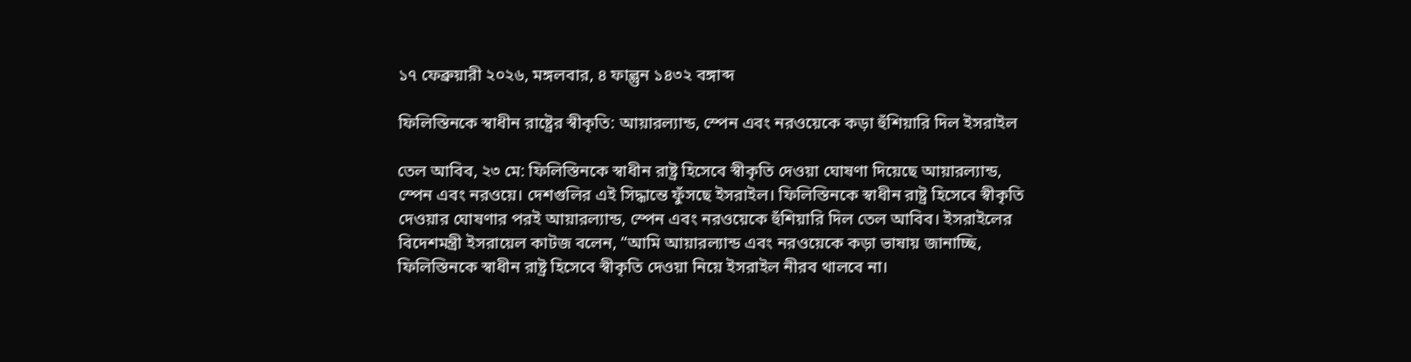১৭ ফেব্রুয়ারী ২০২৬, মঙ্গলবার, ৪ ফাল্গুন ১৪৩২ বঙ্গাব্দ

ফিলিস্তিনকে স্বাধীন রাষ্ট্রের স্বীকৃতি: আয়ারল্যান্ড, স্পেন এবং নরওয়েকে কড়া হুঁশিয়ারি দিল ইসরাইল

তেল আবিব, ২৩ মে: ফিলিস্তিনকে স্বাধীন রাষ্ট্র হিসেবে স্বীকৃতি দেওয়া ঘোষণা দিয়েছে আয়ারল্যান্ড, স্পেন এবং নরওয়ে। দেশগুলির এই সিদ্ধান্তে ফুঁসছে ইসরাইল। ফিলিস্তিনকে স্বাধীন রাষ্ট্র হিসেবে স্বীকৃতি দেওয়ার ঘোষণার পরই আয়ারল্যান্ড, স্পেন এবং নরওয়েকে হুঁশিয়ারি দিল তেল আবিব। ইসরাইলের বিদেশমন্ত্রী ইসরায়েল কাটজ বলেন, “আমি আয়ারল্যান্ড এবং নরওয়েকে কড়া ভাষায় জানাচ্ছি, ফিলিস্তিনকে স্বাধীন রাষ্ট্র হিসেবে স্বীকৃতি দেওয়া নিয়ে ইসরাইল নীরব থালবে না।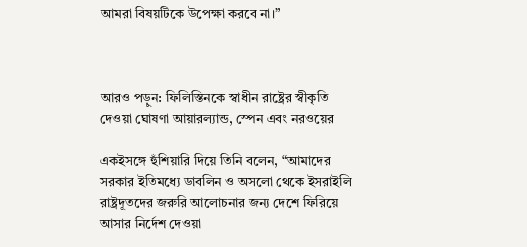আমরা বিষয়টিকে উপেক্ষা করবে না।”



আরও পড়ুন: ফিলিস্তিনকে স্বাধীন রাষ্ট্রের স্বীকৃতি দেওয়া ঘোষণা আয়ারল্যান্ড, স্পেন এবং নরওয়ের

একইসঙ্গে হুঁশিয়ারি দিয়ে তিনি বলেন, “আমাদের সরকার ইতিমধ্যে ডাবলিন ও অসলো থেকে ইসরাইলি রাষ্ট্রদূতদের জরুরি আলোচনার জন্য দেশে ফিরিয়ে আসার নির্দেশ দেওয়া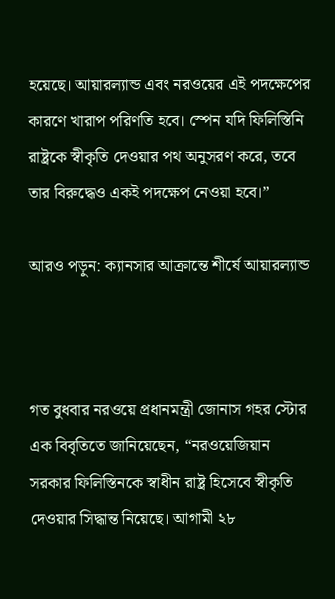হয়েছে। আয়ারল্যান্ড এবং নরওয়ের এই পদক্ষেপের কারণে খারাপ পরিণতি হবে। স্পেন যদি ফিলিস্তিনি রাষ্ট্রকে স্বীকৃতি দেওয়ার পথ অনুসরণ করে, তবে তার বিরুদ্ধেও একই পদক্ষেপ নেওয়া হবে।”

আরও পড়ুন: ক্যানসার আক্রান্তে শীর্ষে আয়ারল্যান্ড



গত বুধবার নরওয়ে প্রধানমন্ত্রী জোনাস গহর স্টোর এক বিবৃতিতে জানিয়েছেন, “নরওয়েজিয়ান সরকার ফিলিস্তিনকে স্বাধীন রাষ্ট্র হিসেবে স্বীকৃতি দেওয়ার সিদ্ধান্ত নিয়েছে। আগামী ২৮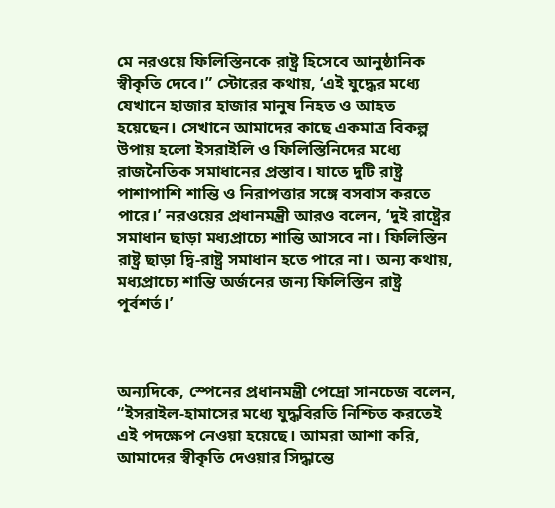মে নরওয়ে ফিলিস্তিনকে রাষ্ট্র হিসেবে আনুষ্ঠানিক স্বীকৃতি দেবে।” স্টোরের কথায়, ‘এই যুদ্ধের মধ্যে যেখানে হাজার হাজার মানুষ নিহত ও আহত হয়েছেন। সেখানে আমাদের কাছে একমাত্র বিকল্প উপায় হলো ইসরাইলি ও ফিলিস্তিনিদের মধ্যে রাজনৈতিক সমাধানের প্রস্তাব। যাতে দুটি রাষ্ট্র পাশাপাশি শান্তি ও নিরাপত্তার সঙ্গে বসবাস করতে পারে।’ নরওয়ের প্রধানমন্ত্রী আরও বলেন, ‘দুই রাষ্ট্রের সমাধান ছাড়া মধ্যপ্রাচ্যে শান্তি আসবে না। ফিলিস্তিন রাষ্ট্র ছাড়া দ্বি-রাষ্ট্র সমাধান হতে পারে না। অন্য কথায়, মধ্যপ্রাচ্যে শান্তি অর্জনের জন্য ফিলিস্তিন রাষ্ট্র পূর্বশর্ত।’



অন্যদিকে, স্পেনের প্রধানমন্ত্রী পেদ্রো সানচেজ বলেন, “ইসরাইল-হামাসের মধ্যে যুদ্ধবিরতি নিশ্চিত করতেই এই পদক্ষেপ নেওয়া হয়েছে। আমরা আশা করি, আমাদের স্বীকৃতি দেওয়ার সিদ্ধান্তে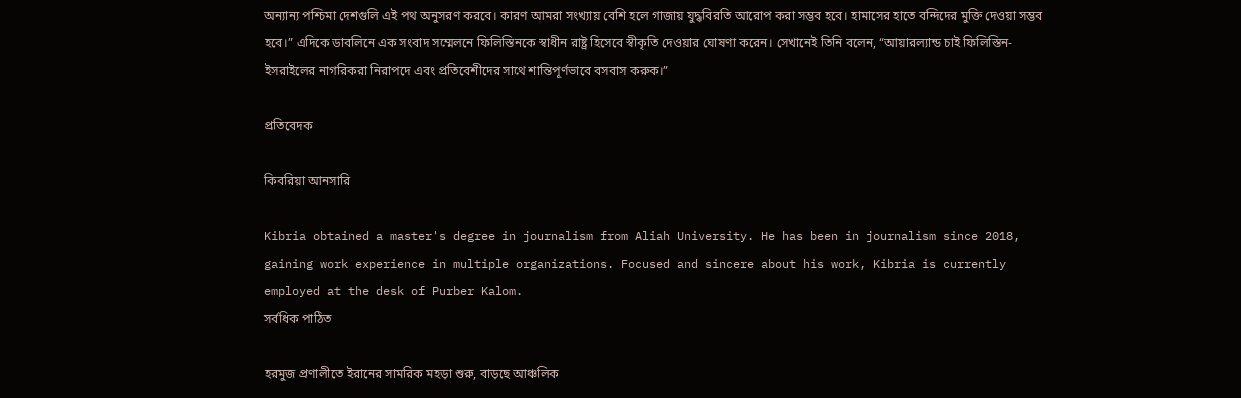অন্যান্য পশ্চিমা দেশগুলি এই পথ অনুসরণ করবে। কারণ আমরা সংখ্যায় বেশি হলে গাজায় যুদ্ধবিরতি আরোপ করা সম্ভব হবে। হামাসের হাতে বন্দিদের মুক্তি দেওয়া সম্ভব হবে।” এদিকে ডাবলিনে এক সংবাদ সম্মেলনে ফিলিস্তিনকে স্বাধীন রাষ্ট্র হিসেবে স্বীকৃতি দেওয়ার ঘোষণা করেন। সেখানেই তিনি বলেন, “আয়ারল্যান্ড চাই ফিলিস্তিন-ইসরাইলের নাগরিকরা নিরাপদে এবং প্রতিবেশীদের সাথে শান্তিপূর্ণভাবে বসবাস করুক।”

প্রতিবেদক

কিবরিয়া আনসারি

Kibria obtained a master's degree in journalism from Aliah University. He has been in journalism since 2018, gaining work experience in multiple organizations. Focused and sincere about his work, Kibria is currently employed at the desk of Purber Kalom.
সর্বধিক পাঠিত

হরমুজ প্রণালীতে ইরানের সামরিক মহড়া শুরু, বাড়ছে আঞ্চলিক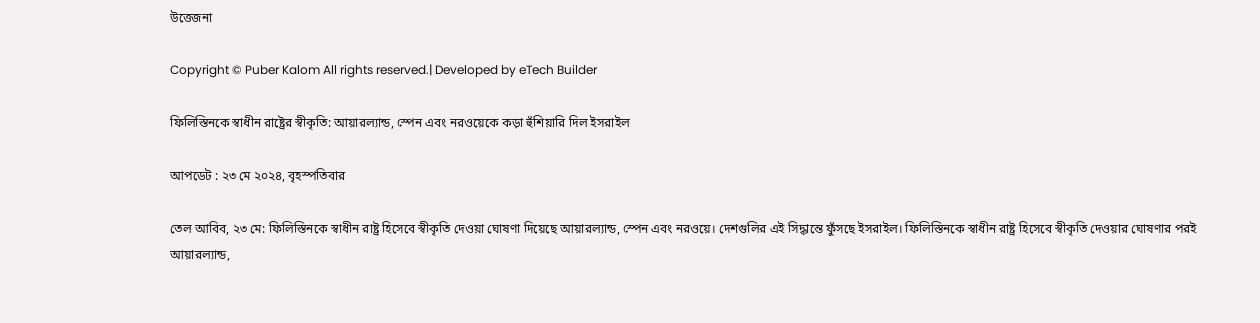উত্তেজনা

Copyright © Puber Kalom All rights reserved.| Developed by eTech Builder

ফিলিস্তিনকে স্বাধীন রাষ্ট্রের স্বীকৃতি: আয়ারল্যান্ড, স্পেন এবং নরওয়েকে কড়া হুঁশিয়ারি দিল ইসরাইল

আপডেট : ২৩ মে ২০২৪, বৃহস্পতিবার

তেল আবিব, ২৩ মে: ফিলিস্তিনকে স্বাধীন রাষ্ট্র হিসেবে স্বীকৃতি দেওয়া ঘোষণা দিয়েছে আয়ারল্যান্ড, স্পেন এবং নরওয়ে। দেশগুলির এই সিদ্ধান্তে ফুঁসছে ইসরাইল। ফিলিস্তিনকে স্বাধীন রাষ্ট্র হিসেবে স্বীকৃতি দেওয়ার ঘোষণার পরই আয়ারল্যান্ড,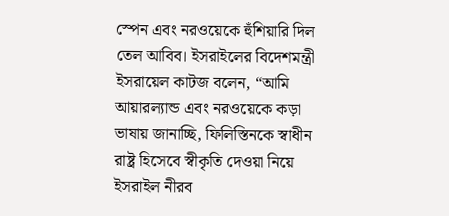স্পেন এবং নরওয়েকে হুঁশিয়ারি দিল তেল আবিব। ইসরাইলের বিদেশমন্ত্রী ইসরায়েল কাটজ বলেন, “আমি আয়ারল্যান্ড এবং নরওয়েকে কড়া ভাষায় জানাচ্ছি, ফিলিস্তিনকে স্বাধীন রাষ্ট্র হিসেবে স্বীকৃতি দেওয়া নিয়ে ইসরাইল নীরব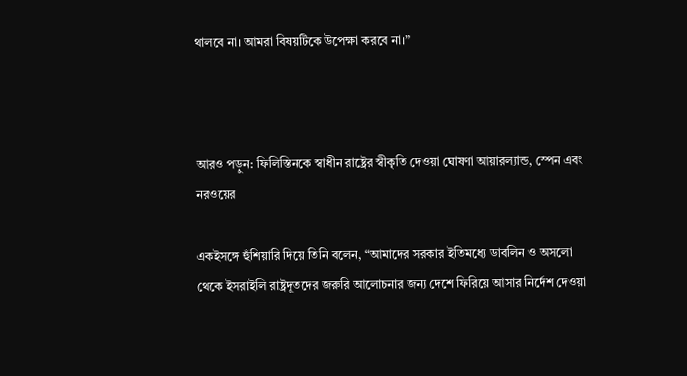থালবে না। আমরা বিষয়টিকে উপেক্ষা করবে না।”



আরও পড়ুন: ফিলিস্তিনকে স্বাধীন রাষ্ট্রের স্বীকৃতি দেওয়া ঘোষণা আয়ারল্যান্ড, স্পেন এবং নরওয়ের

একইসঙ্গে হুঁশিয়ারি দিয়ে তিনি বলেন, “আমাদের সরকার ইতিমধ্যে ডাবলিন ও অসলো থেকে ইসরাইলি রাষ্ট্রদূতদের জরুরি আলোচনার জন্য দেশে ফিরিয়ে আসার নির্দেশ দেওয়া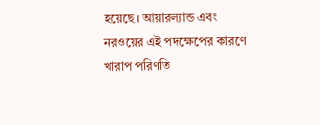হয়েছে। আয়ারল্যান্ড এবং নরওয়ের এই পদক্ষেপের কারণে খারাপ পরিণতি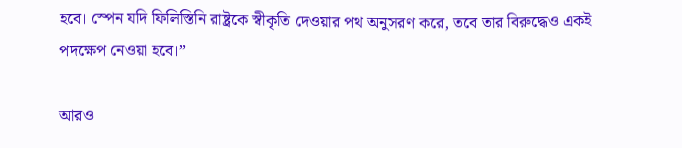হবে। স্পেন যদি ফিলিস্তিনি রাষ্ট্রকে স্বীকৃতি দেওয়ার পথ অনুসরণ করে, তবে তার বিরুদ্ধেও একই পদক্ষেপ নেওয়া হবে।”

আরও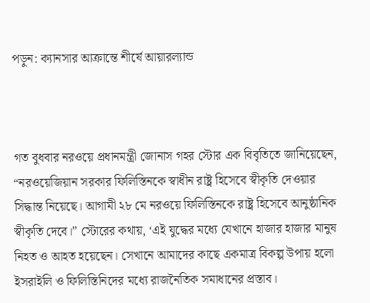পড়ুন: ক্যানসার আক্রান্তে শীর্ষে আয়ারল্যান্ড



গত বুধবার নরওয়ে প্রধানমন্ত্রী জোনাস গহর স্টোর এক বিবৃতিতে জানিয়েছেন, “নরওয়েজিয়ান সরকার ফিলিস্তিনকে স্বাধীন রাষ্ট্র হিসেবে স্বীকৃতি দেওয়ার সিদ্ধান্ত নিয়েছে। আগামী ২৮ মে নরওয়ে ফিলিস্তিনকে রাষ্ট্র হিসেবে আনুষ্ঠানিক স্বীকৃতি দেবে।” স্টোরের কথায়, ‘এই যুদ্ধের মধ্যে যেখানে হাজার হাজার মানুষ নিহত ও আহত হয়েছেন। সেখানে আমাদের কাছে একমাত্র বিকল্প উপায় হলো ইসরাইলি ও ফিলিস্তিনিদের মধ্যে রাজনৈতিক সমাধানের প্রস্তাব।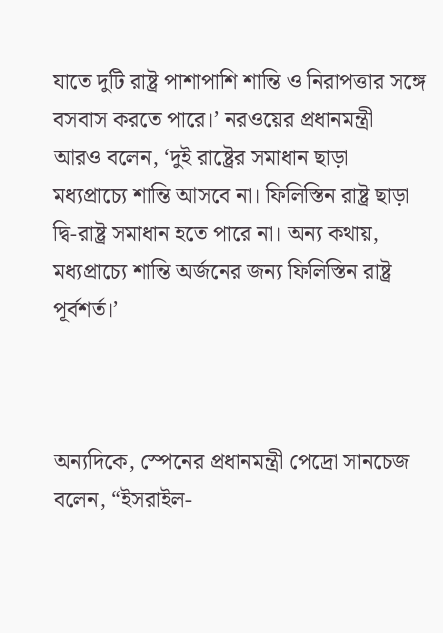যাতে দুটি রাষ্ট্র পাশাপাশি শান্তি ও নিরাপত্তার সঙ্গে বসবাস করতে পারে।’ নরওয়ের প্রধানমন্ত্রী আরও বলেন, ‘দুই রাষ্ট্রের সমাধান ছাড়া মধ্যপ্রাচ্যে শান্তি আসবে না। ফিলিস্তিন রাষ্ট্র ছাড়া দ্বি-রাষ্ট্র সমাধান হতে পারে না। অন্য কথায়, মধ্যপ্রাচ্যে শান্তি অর্জনের জন্য ফিলিস্তিন রাষ্ট্র পূর্বশর্ত।’



অন্যদিকে, স্পেনের প্রধানমন্ত্রী পেদ্রো সানচেজ বলেন, “ইসরাইল-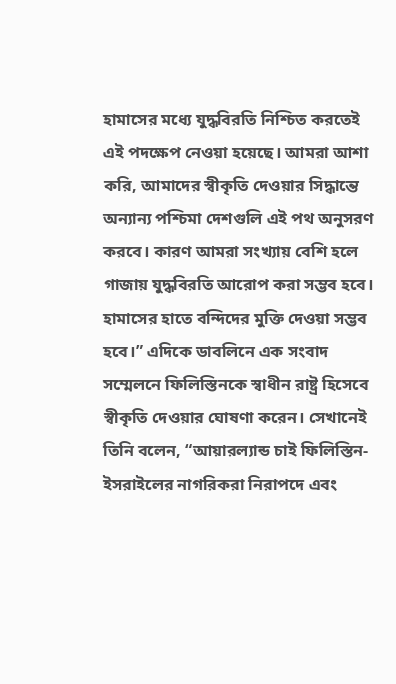হামাসের মধ্যে যুদ্ধবিরতি নিশ্চিত করতেই এই পদক্ষেপ নেওয়া হয়েছে। আমরা আশা করি, আমাদের স্বীকৃতি দেওয়ার সিদ্ধান্তে অন্যান্য পশ্চিমা দেশগুলি এই পথ অনুসরণ করবে। কারণ আমরা সংখ্যায় বেশি হলে গাজায় যুদ্ধবিরতি আরোপ করা সম্ভব হবে। হামাসের হাতে বন্দিদের মুক্তি দেওয়া সম্ভব হবে।” এদিকে ডাবলিনে এক সংবাদ সম্মেলনে ফিলিস্তিনকে স্বাধীন রাষ্ট্র হিসেবে স্বীকৃতি দেওয়ার ঘোষণা করেন। সেখানেই তিনি বলেন, “আয়ারল্যান্ড চাই ফিলিস্তিন-ইসরাইলের নাগরিকরা নিরাপদে এবং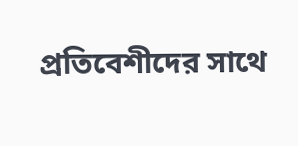প্রতিবেশীদের সাথে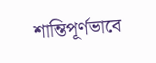শান্তিপূর্ণভাবে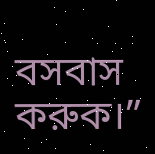বসবাস করুক।”